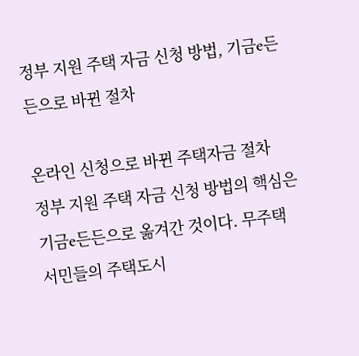정부 지원 주택 자금 신청 방법, 기금e든든으로 바뀐 절차

온라인 신청으로 바뀐 주택자금 절차
정부 지원 주택 자금 신청 방법의 핵심은 기금e든든으로 옮겨간 것이다. 무주택 서민들의 주택도시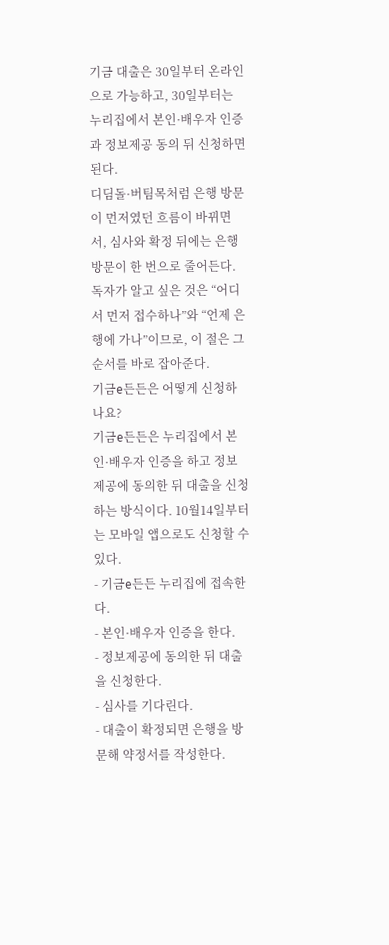기금 대출은 30일부터 온라인으로 가능하고, 30일부터는 누리집에서 본인·배우자 인증과 정보제공 동의 뒤 신청하면 된다.
디딤돌·버팀목처럼 은행 방문이 먼저였던 흐름이 바뀌면서, 심사와 확정 뒤에는 은행 방문이 한 번으로 줄어든다. 독자가 알고 싶은 것은 “어디서 먼저 접수하나”와 “언제 은행에 가나”이므로, 이 절은 그 순서를 바로 잡아준다.
기금e든든은 어떻게 신청하나요?
기금e든든은 누리집에서 본인·배우자 인증을 하고 정보제공에 동의한 뒤 대출을 신청하는 방식이다. 10월14일부터는 모바일 앱으로도 신청할 수 있다.
- 기금e든든 누리집에 접속한다.
- 본인·배우자 인증을 한다.
- 정보제공에 동의한 뒤 대출을 신청한다.
- 심사를 기다린다.
- 대출이 확정되면 은행을 방문해 약정서를 작성한다.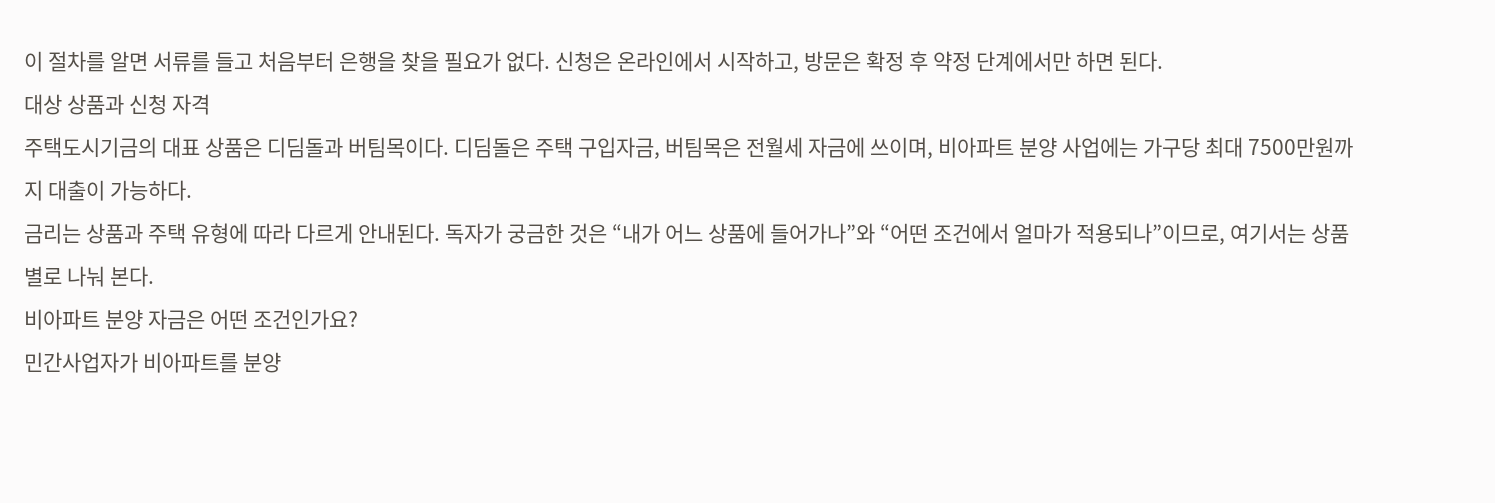이 절차를 알면 서류를 들고 처음부터 은행을 찾을 필요가 없다. 신청은 온라인에서 시작하고, 방문은 확정 후 약정 단계에서만 하면 된다.
대상 상품과 신청 자격
주택도시기금의 대표 상품은 디딤돌과 버팀목이다. 디딤돌은 주택 구입자금, 버팀목은 전월세 자금에 쓰이며, 비아파트 분양 사업에는 가구당 최대 7500만원까지 대출이 가능하다.
금리는 상품과 주택 유형에 따라 다르게 안내된다. 독자가 궁금한 것은 “내가 어느 상품에 들어가나”와 “어떤 조건에서 얼마가 적용되나”이므로, 여기서는 상품별로 나눠 본다.
비아파트 분양 자금은 어떤 조건인가요?
민간사업자가 비아파트를 분양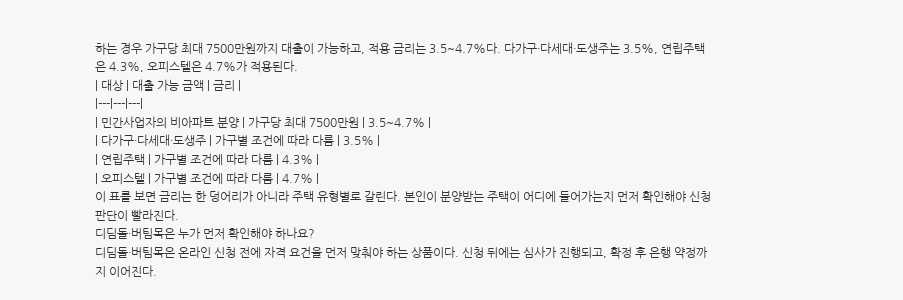하는 경우 가구당 최대 7500만원까지 대출이 가능하고, 적용 금리는 3.5~4.7%다. 다가구·다세대·도생주는 3.5%, 연립주택은 4.3%, 오피스텔은 4.7%가 적용된다.
| 대상 | 대출 가능 금액 | 금리 |
|---|---|---|
| 민간사업자의 비아파트 분양 | 가구당 최대 7500만원 | 3.5~4.7% |
| 다가구·다세대·도생주 | 가구별 조건에 따라 다름 | 3.5% |
| 연립주택 | 가구별 조건에 따라 다름 | 4.3% |
| 오피스텔 | 가구별 조건에 따라 다름 | 4.7% |
이 표를 보면 금리는 한 덩어리가 아니라 주택 유형별로 갈린다. 본인이 분양받는 주택이 어디에 들어가는지 먼저 확인해야 신청 판단이 빨라진다.
디딤돌·버팀목은 누가 먼저 확인해야 하나요?
디딤돌·버팀목은 온라인 신청 전에 자격 요건을 먼저 맞춰야 하는 상품이다. 신청 뒤에는 심사가 진행되고, 확정 후 은행 약정까지 이어진다.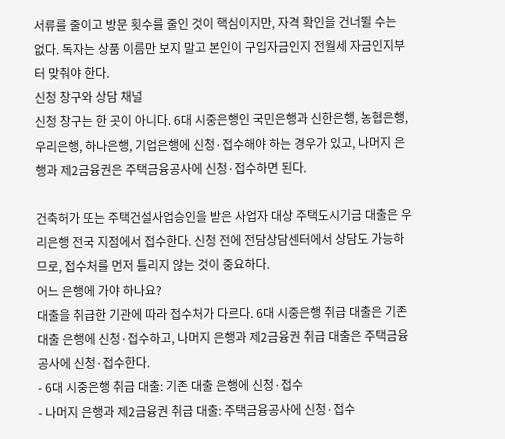서류를 줄이고 방문 횟수를 줄인 것이 핵심이지만, 자격 확인을 건너뛸 수는 없다. 독자는 상품 이름만 보지 말고 본인이 구입자금인지 전월세 자금인지부터 맞춰야 한다.
신청 창구와 상담 채널
신청 창구는 한 곳이 아니다. 6대 시중은행인 국민은행과 신한은행, 농협은행, 우리은행, 하나은행, 기업은행에 신청·접수해야 하는 경우가 있고, 나머지 은행과 제2금융권은 주택금융공사에 신청·접수하면 된다.

건축허가 또는 주택건설사업승인을 받은 사업자 대상 주택도시기금 대출은 우리은행 전국 지점에서 접수한다. 신청 전에 전담상담센터에서 상담도 가능하므로, 접수처를 먼저 틀리지 않는 것이 중요하다.
어느 은행에 가야 하나요?
대출을 취급한 기관에 따라 접수처가 다르다. 6대 시중은행 취급 대출은 기존 대출 은행에 신청·접수하고, 나머지 은행과 제2금융권 취급 대출은 주택금융공사에 신청·접수한다.
- 6대 시중은행 취급 대출: 기존 대출 은행에 신청·접수
- 나머지 은행과 제2금융권 취급 대출: 주택금융공사에 신청·접수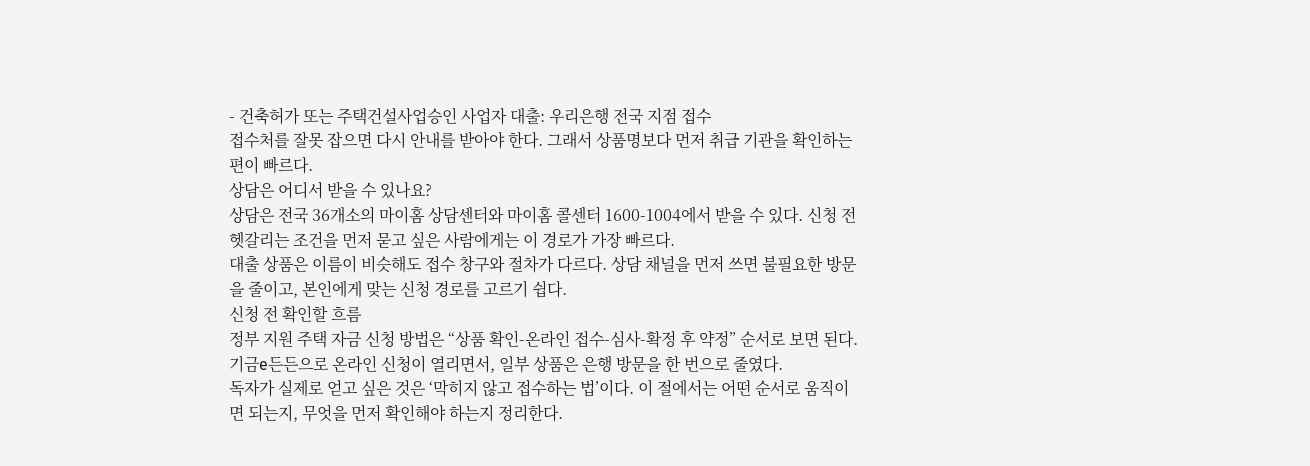- 건축허가 또는 주택건설사업승인 사업자 대출: 우리은행 전국 지점 접수
접수처를 잘못 잡으면 다시 안내를 받아야 한다. 그래서 상품명보다 먼저 취급 기관을 확인하는 편이 빠르다.
상담은 어디서 받을 수 있나요?
상담은 전국 36개소의 마이홈 상담센터와 마이홈 콜센터 1600-1004에서 받을 수 있다. 신청 전 헷갈리는 조건을 먼저 묻고 싶은 사람에게는 이 경로가 가장 빠르다.
대출 상품은 이름이 비슷해도 접수 창구와 절차가 다르다. 상담 채널을 먼저 쓰면 불필요한 방문을 줄이고, 본인에게 맞는 신청 경로를 고르기 쉽다.
신청 전 확인할 흐름
정부 지원 주택 자금 신청 방법은 “상품 확인-온라인 접수-심사-확정 후 약정” 순서로 보면 된다. 기금e든든으로 온라인 신청이 열리면서, 일부 상품은 은행 방문을 한 번으로 줄였다.
독자가 실제로 얻고 싶은 것은 ‘막히지 않고 접수하는 법’이다. 이 절에서는 어떤 순서로 움직이면 되는지, 무엇을 먼저 확인해야 하는지 정리한다.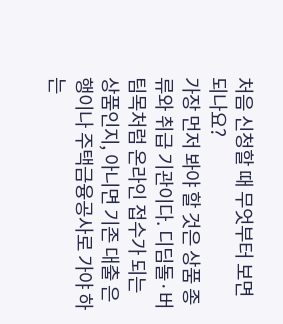처음 신청할 때 무엇부터 보면 되나요?
가장 먼저 봐야 할 것은 상품 종류와 취급 기관이다. 디딤돌·버팀목처럼 온라인 접수가 되는 상품인지, 아니면 기존 대출 은행이나 주택금융공사로 가야 하는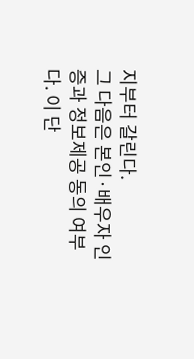지부터 갈린다.
그 다음은 본인·배우자 인증과 정보제공 동의 여부다. 이 단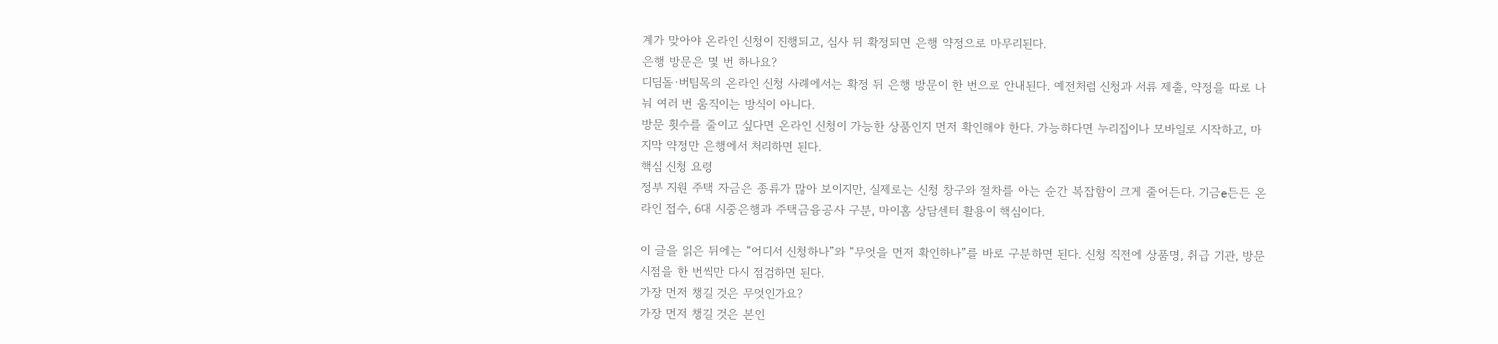계가 맞아야 온라인 신청이 진행되고, 심사 뒤 확정되면 은행 약정으로 마무리된다.
은행 방문은 몇 번 하나요?
디딤돌·버팀목의 온라인 신청 사례에서는 확정 뒤 은행 방문이 한 번으로 안내된다. 예전처럼 신청과 서류 제출, 약정을 따로 나눠 여러 번 움직이는 방식이 아니다.
방문 횟수를 줄이고 싶다면 온라인 신청이 가능한 상품인지 먼저 확인해야 한다. 가능하다면 누리집이나 모바일로 시작하고, 마지막 약정만 은행에서 처리하면 된다.
핵심 신청 요령
정부 지원 주택 자금은 종류가 많아 보이지만, 실제로는 신청 창구와 절차를 아는 순간 복잡함이 크게 줄어든다. 기금e든든 온라인 접수, 6대 시중은행과 주택금융공사 구분, 마이홈 상담센터 활용이 핵심이다.

이 글을 읽은 뒤에는 “어디서 신청하나”와 “무엇을 먼저 확인하나”를 바로 구분하면 된다. 신청 직전에 상품명, 취급 기관, 방문 시점을 한 번씩만 다시 점검하면 된다.
가장 먼저 챙길 것은 무엇인가요?
가장 먼저 챙길 것은 본인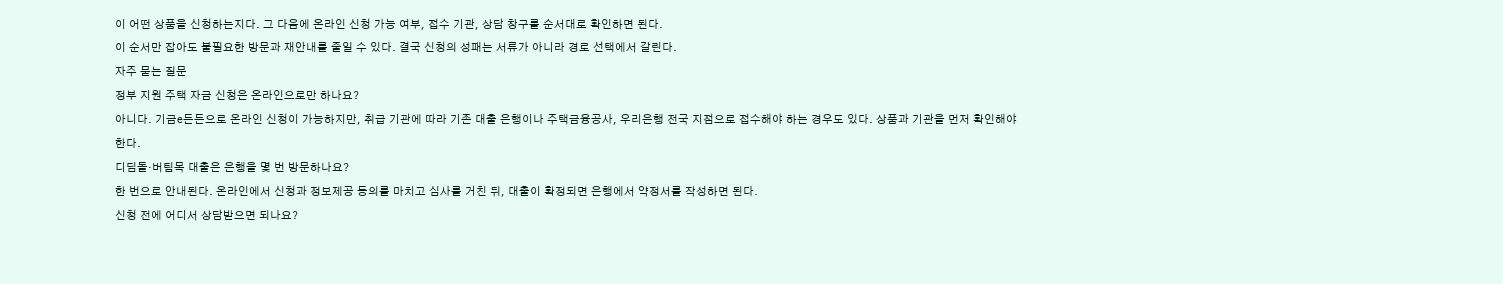이 어떤 상품을 신청하는지다. 그 다음에 온라인 신청 가능 여부, 접수 기관, 상담 창구를 순서대로 확인하면 된다.
이 순서만 잡아도 불필요한 방문과 재안내를 줄일 수 있다. 결국 신청의 성패는 서류가 아니라 경로 선택에서 갈린다.
자주 묻는 질문
정부 지원 주택 자금 신청은 온라인으로만 하나요?
아니다. 기금e든든으로 온라인 신청이 가능하지만, 취급 기관에 따라 기존 대출 은행이나 주택금융공사, 우리은행 전국 지점으로 접수해야 하는 경우도 있다. 상품과 기관을 먼저 확인해야 한다.
디딤돌·버팀목 대출은 은행을 몇 번 방문하나요?
한 번으로 안내된다. 온라인에서 신청과 정보제공 동의를 마치고 심사를 거친 뒤, 대출이 확정되면 은행에서 약정서를 작성하면 된다.
신청 전에 어디서 상담받으면 되나요?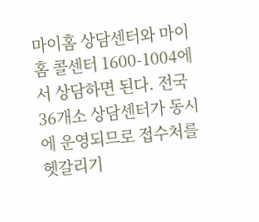마이홈 상담센터와 마이홈 콜센터 1600-1004에서 상담하면 된다. 전국 36개소 상담센터가 동시에 운영되므로 접수처를 헷갈리기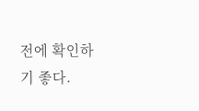전에 확인하기 좋다.